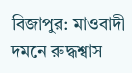বিজাপুর: মাওবাদী দমনে রুদ্ধশ্বাস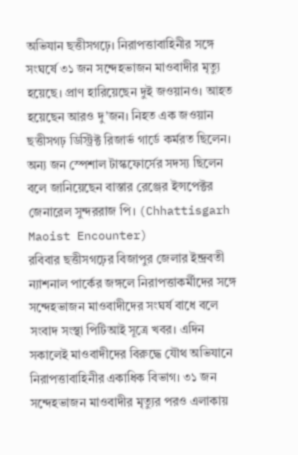অভিযান ছত্তীসগঢ়ে। নিরাপত্তাবাহিনীর সঙ্গে সংঘর্ষে ৩১ জন সন্দেহভাজন মাওবাদীর মৃত্যু হয়েছে। প্রাণ হারিয়েছেন দুই জওয়ানও। আহত হয়েছেন আরও দু’জন। নিহত এক জওয়ান ছত্তীসগঢ় ডিস্ট্রিক্ট রিজার্ভ গার্ডে কর্মরত ছিলেন। অন্য জন স্পেশাল টাস্কফোর্সের সদস্য ছিলেন বলে জানিয়েছেন বাস্তার রেঞ্জের ইন্সপেক্টর জেনারেল সুন্দররাজ পি। (Chhattisgarh Maoist Encounter)
রবিবার ছত্তীসগঢ়ের বিজাপুর জেলার ইন্দ্রবতী ন্যাশনাল পার্কের জঙ্গলে নিরাপত্তাকর্মীদের সঙ্গে সন্দেহভাজন মাওবাদীদের সংঘর্ষ বাধে বলে সংবাদ সংস্থা পিটিআই সূত্রে খবর। এদিন সকালেই মাওবাদীদের বিরুদ্ধে যৌথ অভিযানে নিরাপত্তাবাহিনীর একাধিক বিভাগ। ৩১ জন সন্দেহভাজন মাওবাদীর মৃত্যুর পরও এলাকায়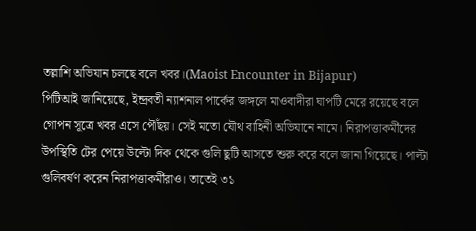তল্লাশি অভিযান চলছে বলে খবর।(Maoist Encounter in Bijapur)
পিটিআই জানিয়েছে, ইন্দ্রবতী ন্যাশনাল পার্কের জঙ্গলে মাওবাদীরা ঘাপটি মেরে রয়েছে বলে গোপন সূত্রে খবর এসে পৌঁছয়। সেই মতো যৌথ বাহিনী অভিযানে নামে। নিরাপত্তাকর্মীদের উপস্থিতি টের পেয়ে উল্টো দিক থেকে গুলি ছুটি আসতে শুরু করে বলে জানা গিয়েছে। পাল্টা গুলিবর্ষণ করেন নিরাপত্তাকর্মীরাও। তাতেই ৩১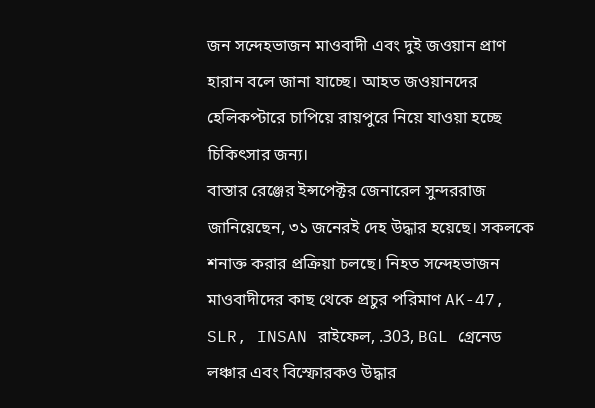জন সন্দেহভাজন মাওবাদী এবং দুই জওয়ান প্রাণ হারান বলে জানা যাচ্ছে। আহত জওয়ানদের হেলিকপ্টারে চাপিয়ে রায়পুরে নিয়ে যাওয়া হচ্ছে চিকিৎসার জন্য।
বাস্তার রেঞ্জের ইন্সপেক্টর জেনারেল সুন্দররাজ জানিয়েছেন, ৩১ জনেরই দেহ উদ্ধার হয়েছে। সকলকে শনাক্ত করার প্রক্রিয়া চলছে। নিহত সন্দেহভাজন মাওবাদীদের কাছ থেকে প্রচুর পরিমাণ AK-47, SLR, INSAN রাইফেল, .303, BGL গ্রেনেড লঞ্চার এবং বিস্ফোরকও উদ্ধার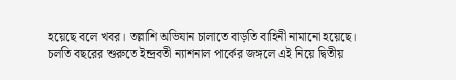হয়েছে বলে খবর। তল্লাশি অভিযান চালাতে বাড়তি বাহিনী নামানো হয়েছে।
চলতি বছরের শুরুতে ইন্দ্রবতী ন্যাশনাল পার্কের জঙ্গলে এই নিয়ে দ্বিতীয়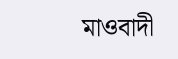মাওবাদী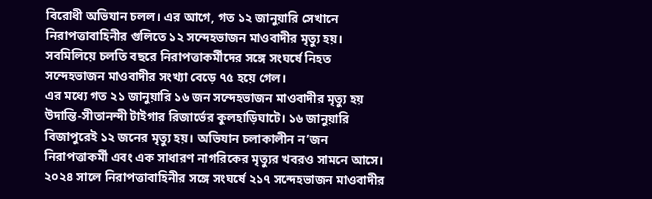বিরোধী অভিযান চলল। এর আগে, গত ১২ জানুয়ারি সেখানে নিরাপত্তাবাহিনীর গুলিতে ১২ সন্দেহভাজন মাওবাদীর মৃত্যু হয়। সবমিলিয়ে চলতি বছরে নিরাপত্তাকর্মীদের সঙ্গে সংঘর্ষে নিহত সন্দেহভাজন মাওবাদীর সংখ্যা বেড়ে ৭৫ হয়ে গেল।
এর মধ্যে গত ২১ জানুয়ারি ১৬ জন সন্দেহভাজন মাওবাদীর মৃত্যু হয় উদান্তি-সীতানন্দী টাইগার রিজার্ভের কুলহাড়িঘাটে। ১৬ জানুয়ারি বিজাপুরেই ১২ জনের মৃত্যু হয়। অভিযান চলাকালীন ন’জন নিরাপত্তাকর্মী এবং এক সাধারণ নাগরিকের মৃত্যুর খবরও সামনে আসে।
২০২৪ সালে নিরাপত্তাবাহিনীর সঙ্গে সংঘর্ষে ২১৭ সন্দেহভাজন মাওবাদীর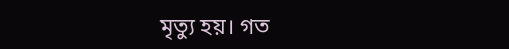মৃত্যু হয়। গত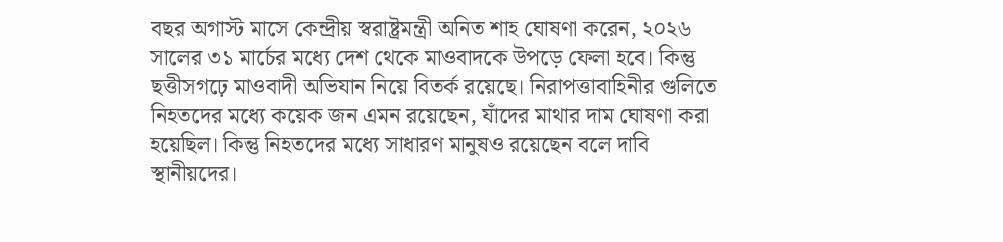বছর অগাস্ট মাসে কেন্দ্রীয় স্বরাষ্ট্রমন্ত্রী অনিত শাহ ঘোষণা করেন, ২০২৬ সালের ৩১ মার্চের মধ্যে দেশ থেকে মাওবাদকে উপড়ে ফেলা হবে। কিন্তু ছত্তীসগঢ়ে মাওবাদী অভিযান নিয়ে বিতর্ক রয়েছে। নিরাপত্তাবাহিনীর গুলিতে নিহতদের মধ্যে কয়েক জন এমন রয়েছেন, যাঁদের মাথার দাম ঘোষণা করা হয়েছিল। কিন্তু নিহতদের মধ্যে সাধারণ মানুষও রয়েছেন বলে দাবি স্থানীয়দের।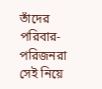তাঁদের পরিবার-পরিজনরা সেই নিয়ে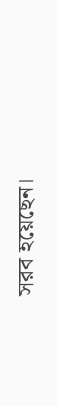সরব হয়েছেন।